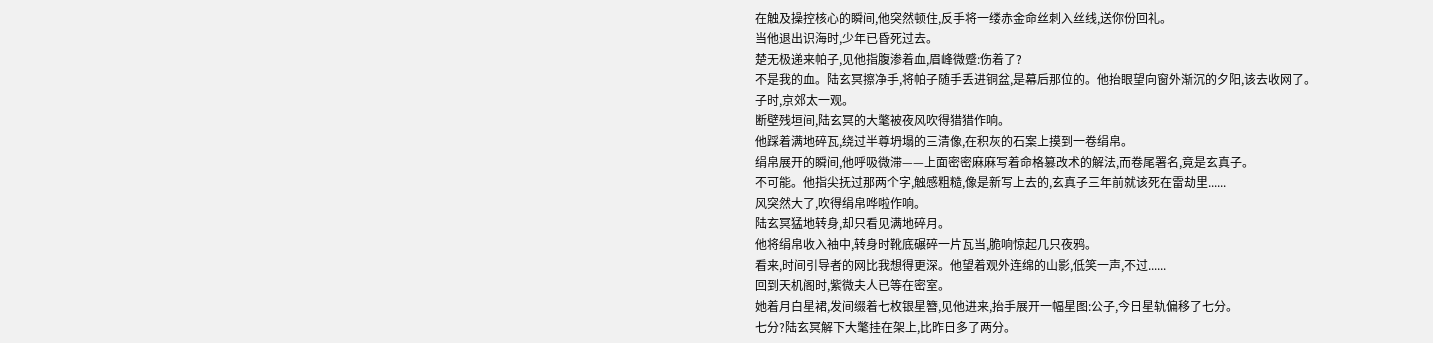在触及操控核心的瞬间,他突然顿住,反手将一缕赤金命丝刺入丝线,送你份回礼。
当他退出识海时,少年已昏死过去。
楚无极递来帕子,见他指腹渗着血,眉峰微蹙:伤着了?
不是我的血。陆玄冥擦净手,将帕子随手丢进铜盆,是幕后那位的。他抬眼望向窗外渐沉的夕阳,该去收网了。
子时,京郊太一观。
断壁残垣间,陆玄冥的大氅被夜风吹得猎猎作响。
他踩着满地碎瓦,绕过半尊坍塌的三清像,在积灰的石案上摸到一卷绢帛。
绢帛展开的瞬间,他呼吸微滞——上面密密麻麻写着命格篡改术的解法,而卷尾署名,竟是玄真子。
不可能。他指尖抚过那两个字,触感粗糙,像是新写上去的,玄真子三年前就该死在雷劫里......
风突然大了,吹得绢帛哗啦作响。
陆玄冥猛地转身,却只看见满地碎月。
他将绢帛收入袖中,转身时靴底碾碎一片瓦当,脆响惊起几只夜鸦。
看来,时间引导者的网比我想得更深。他望着观外连绵的山影,低笑一声,不过......
回到天机阁时,紫微夫人已等在密室。
她着月白星裙,发间缀着七枚银星簪,见他进来,抬手展开一幅星图:公子,今日星轨偏移了七分。
七分?陆玄冥解下大氅挂在架上,比昨日多了两分。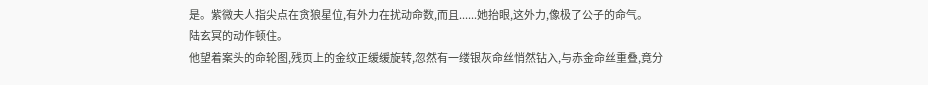是。紫微夫人指尖点在贪狼星位,有外力在扰动命数,而且......她抬眼,这外力,像极了公子的命气。
陆玄冥的动作顿住。
他望着案头的命轮图,残页上的金纹正缓缓旋转,忽然有一缕银灰命丝悄然钻入,与赤金命丝重叠,竟分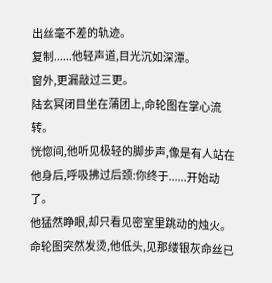出丝毫不差的轨迹。
复制......他轻声道,目光沉如深潭。
窗外,更漏敲过三更。
陆玄冥闭目坐在蒲团上,命轮图在掌心流转。
恍惚间,他听见极轻的脚步声,像是有人站在他身后,呼吸拂过后颈:你终于......开始动了。
他猛然睁眼,却只看见密室里跳动的烛火。
命轮图突然发烫,他低头,见那缕银灰命丝已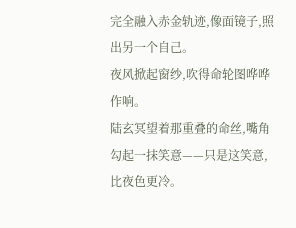完全融入赤金轨迹,像面镜子,照出另一个自己。
夜风掀起窗纱,吹得命轮图哗哗作响。
陆玄冥望着那重叠的命丝,嘴角勾起一抹笑意——只是这笑意,比夜色更冷。